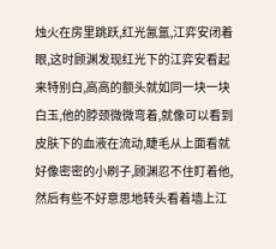烛火在房里跳跃,红光氤氲,江弈安闭着眼,这时顾渊发现红光下的江弈安看起来特别白,高高的额头就如同一块一块白玉,他的脖颈微微弯着,就像可以看到皮肤下的血液在流动,睫毛从上面看就好像密密的小刷子,顾渊忍不住盯着他,然后有些不好意思地转头看着墙上江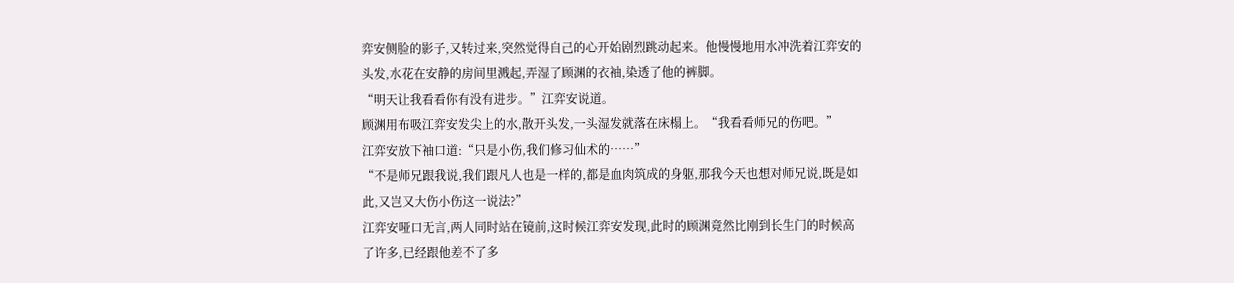弈安侧脸的影子,又转过来,突然觉得自己的心开始剧烈跳动起来。他慢慢地用水冲洗着江弈安的头发,水花在安静的房间里溅起,弄湿了顾渊的衣袖,染透了他的裤脚。
“明天让我看看你有没有进步。”江弈安说道。
顾渊用布吸江弈安发尖上的水,散开头发,一头湿发就落在床榻上。“我看看师兄的伤吧。”
江弈安放下袖口道:“只是小伤,我们修习仙术的……”
“不是师兄跟我说,我们跟凡人也是一样的,都是血肉筑成的身躯,那我今天也想对师兄说,既是如此,又岂又大伤小伤这一说法?”
江弈安哑口无言,两人同时站在镜前,这时候江弈安发现,此时的顾渊竟然比刚到长生门的时候高了许多,已经跟他差不了多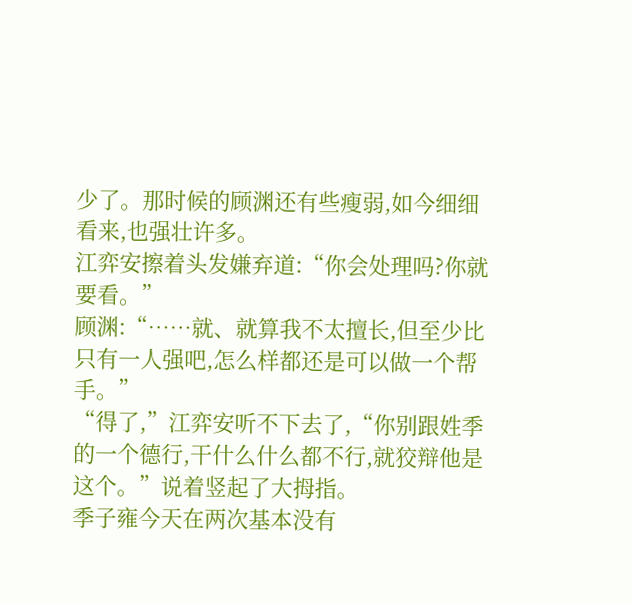少了。那时候的顾渊还有些瘦弱,如今细细看来,也强壮许多。
江弈安擦着头发嫌弃道:“你会处理吗?你就要看。”
顾渊:“……就、就算我不太擅长,但至少比只有一人强吧,怎么样都还是可以做一个帮手。”
“得了,”江弈安听不下去了,“你别跟姓季的一个德行,干什么什么都不行,就狡辩他是这个。”说着竖起了大拇指。
季子雍今天在两次基本没有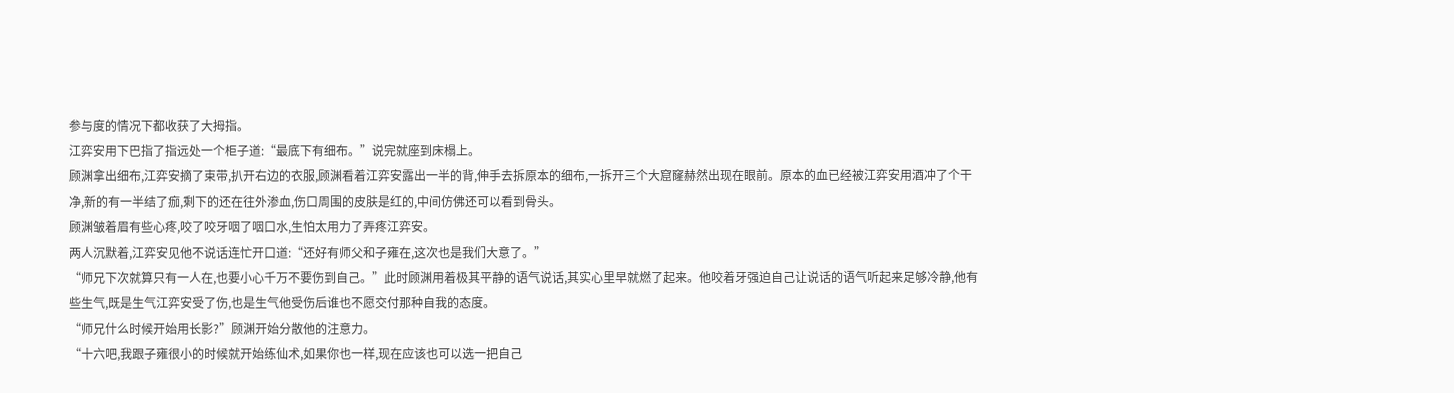参与度的情况下都收获了大拇指。
江弈安用下巴指了指远处一个柜子道:“最底下有细布。”说完就座到床榻上。
顾渊拿出细布,江弈安摘了束带,扒开右边的衣服,顾渊看着江弈安露出一半的背,伸手去拆原本的细布,一拆开三个大窟窿赫然出现在眼前。原本的血已经被江弈安用酒冲了个干净,新的有一半结了痂,剩下的还在往外渗血,伤口周围的皮肤是红的,中间仿佛还可以看到骨头。
顾渊皱着眉有些心疼,咬了咬牙咽了咽口水,生怕太用力了弄疼江弈安。
两人沉默着,江弈安见他不说话连忙开口道:“还好有师父和子雍在,这次也是我们大意了。”
“师兄下次就算只有一人在,也要小心千万不要伤到自己。”此时顾渊用着极其平静的语气说话,其实心里早就燃了起来。他咬着牙强迫自己让说话的语气听起来足够冷静,他有些生气,既是生气江弈安受了伤,也是生气他受伤后谁也不愿交付那种自我的态度。
“师兄什么时候开始用长影?”顾渊开始分散他的注意力。
“十六吧,我跟子雍很小的时候就开始练仙术,如果你也一样,现在应该也可以选一把自己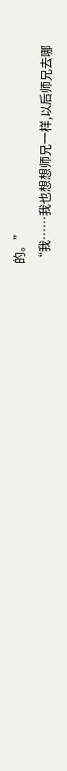的。”
“我……我也想想师兄一样,以后师兄去哪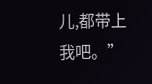儿,都带上我吧。”